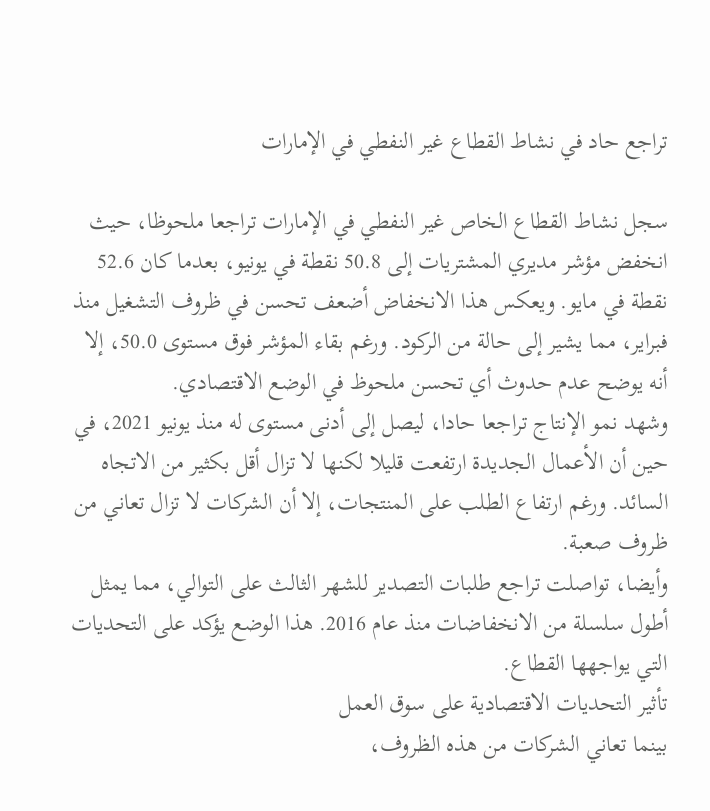تراجع حاد في نشاط القطاع غير النفطي في الإمارات

سجل نشاط القطاع الخاص غير النفطي في الإمارات تراجعا ملحوظا، حيث انخفض مؤشر مديري المشتريات إلى 50.8 نقطة في يونيو، بعدما كان 52.6 نقطة في مايو. ويعكس هذا الانخفاض أضعف تحسن في ظروف التشغيل منذ فبراير، مما يشير إلى حالة من الركود. ورغم بقاء المؤشر فوق مستوى 50.0، إلا أنه يوضح عدم حدوث أي تحسن ملحوظ في الوضع الاقتصادي.
وشهد نمو الإنتاج تراجعا حادا، ليصل إلى أدنى مستوى له منذ يونيو 2021، في حين أن الأعمال الجديدة ارتفعت قليلا لكنها لا تزال أقل بكثير من الاتجاه السائد. ورغم ارتفاع الطلب على المنتجات، إلا أن الشركات لا تزال تعاني من ظروف صعبة.
وأيضا، تواصلت تراجع طلبات التصدير للشهر الثالث على التوالي، مما يمثل أطول سلسلة من الانخفاضات منذ عام 2016. هذا الوضع يؤكد على التحديات التي يواجهها القطاع.
تأثير التحديات الاقتصادية على سوق العمل
بينما تعاني الشركات من هذه الظروف،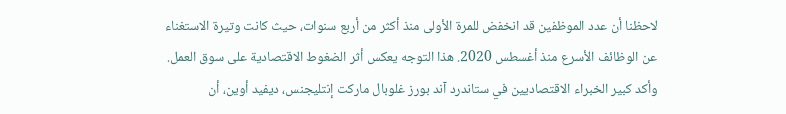لاحظنا أن عدد الموظفين قد انخفض للمرة الأولى منذ أكثر من أربع سنوات، حيث كانت وتيرة الاستغناء عن الوظائف الأسرع منذ أغسطس 2020. هذا التوجه يعكس أثر الضغوط الاقتصادية على سوق العمل.
وأكد كبير الخبراء الاقتصاديين في ستاندرد آند بورز غلوبال ماركت إنتليجنس، ديفيد أوين، أن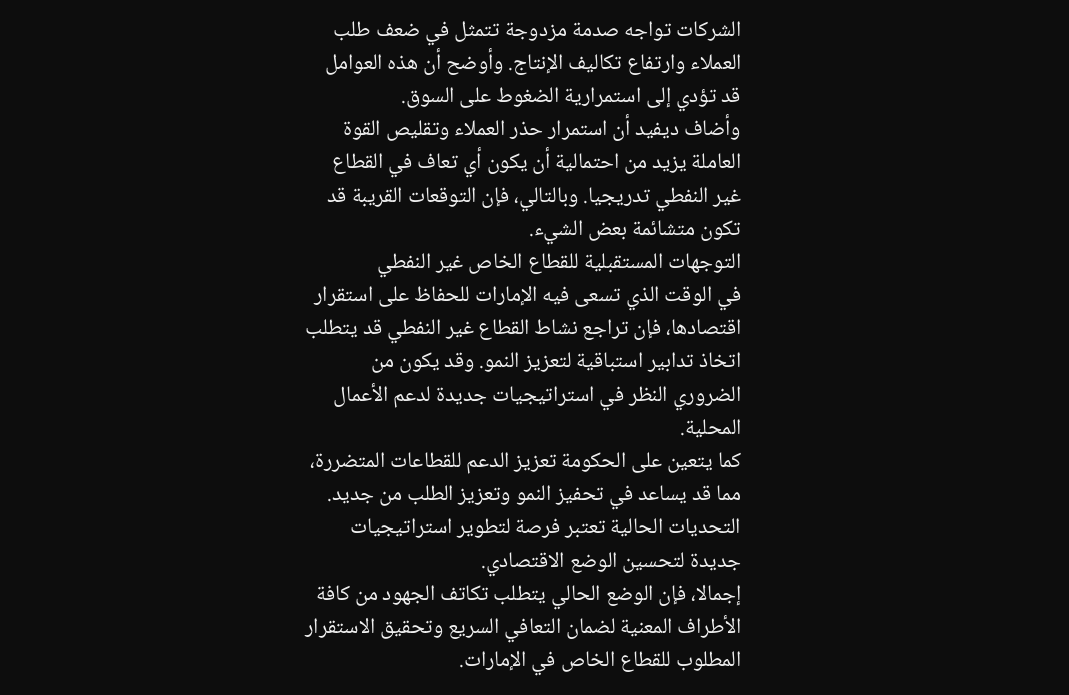الشركات تواجه صدمة مزدوجة تتمثل في ضعف طلب العملاء وارتفاع تكاليف الإنتاج. وأوضح أن هذه العوامل قد تؤدي إلى استمرارية الضغوط على السوق.
وأضاف ديفيد أن استمرار حذر العملاء وتقليص القوة العاملة يزيد من احتمالية أن يكون أي تعاف في القطاع غير النفطي تدريجيا. وبالتالي، فإن التوقعات القريبة قد تكون متشائمة بعض الشيء.
التوجهات المستقبلية للقطاع الخاص غير النفطي
في الوقت الذي تسعى فيه الإمارات للحفاظ على استقرار اقتصادها، فإن تراجع نشاط القطاع غير النفطي قد يتطلب اتخاذ تدابير استباقية لتعزيز النمو. وقد يكون من الضروري النظر في استراتيجيات جديدة لدعم الأعمال المحلية.
كما يتعين على الحكومة تعزيز الدعم للقطاعات المتضررة، مما قد يساعد في تحفيز النمو وتعزيز الطلب من جديد. التحديات الحالية تعتبر فرصة لتطوير استراتيجيات جديدة لتحسين الوضع الاقتصادي.
إجمالا، فإن الوضع الحالي يتطلب تكاتف الجهود من كافة الأطراف المعنية لضمان التعافي السريع وتحقيق الاستقرار المطلوب للقطاع الخاص في الإمارات.